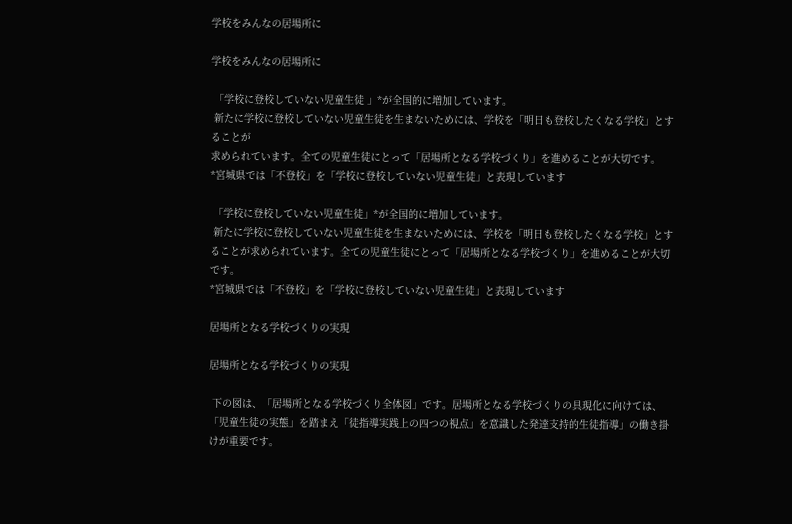学校をみんなの居場所に

学校をみんなの居場所に

 「学校に登校していない児童生徒 」*が全国的に増加しています。
 新たに学校に登校していない児童生徒を生まないためには、学校を「明日も登校したくなる学校」とすることが
求められています。全ての児童生徒にとって「居場所となる学校づくり」を進めることが大切です。
*宮城県では「不登校」を「学校に登校していない児童生徒」と表現しています

 「学校に登校していない児童生徒」*が全国的に増加しています。
 新たに学校に登校していない児童生徒を生まないためには、学校を「明日も登校したくなる学校」とすることが求められています。全ての児童生徒にとって「居場所となる学校づくり」を進めることが大切です。
*宮城県では「不登校」を「学校に登校していない児童生徒」と表現しています

居場所となる学校づくりの実現

居場所となる学校づくりの実現

 下の図は、「居場所となる学校づくり全体図」です。居場所となる学校づくりの具現化に向けては、「児童生徒の実態」を踏まえ「徒指導実践上の四つの視点」を意識した発達支持的生徒指導」の働き掛けが重要です。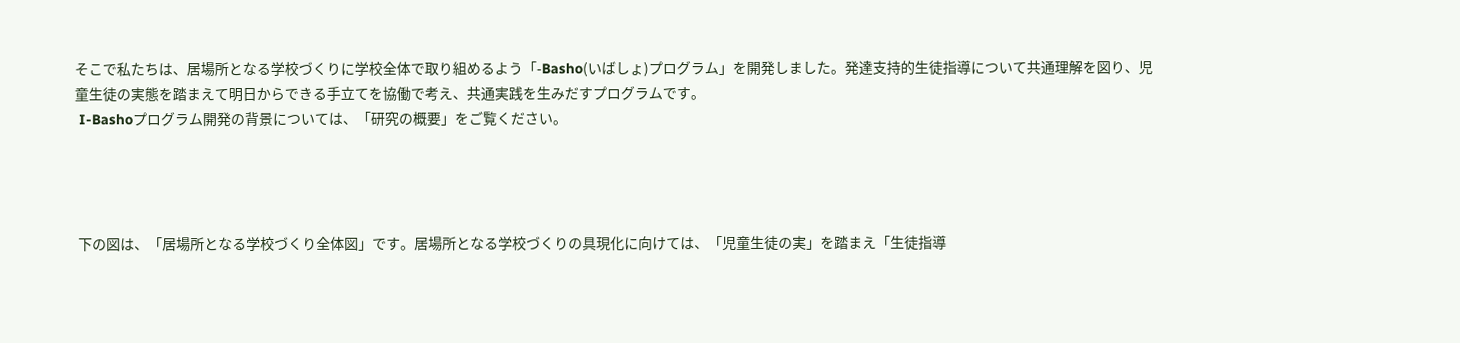そこで私たちは、居場所となる学校づくりに学校全体で取り組めるよう「-Basho(いばしょ)プログラム」を開発しました。発達支持的生徒指導について共通理解を図り、児童生徒の実態を踏まえて明日からできる手立てを協働で考え、共通実践を生みだすプログラムです。
 I-Bashoプログラム開発の背景については、「研究の概要」をご覧ください。




 下の図は、「居場所となる学校づくり全体図」です。居場所となる学校づくりの具現化に向けては、「児童生徒の実」を踏まえ「生徒指導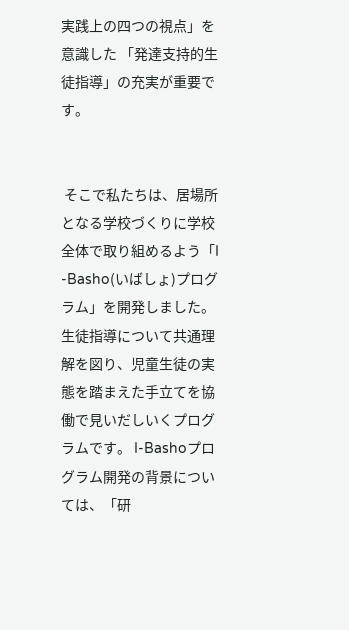実践上の四つの視点」を意識した 「発達支持的生徒指導」の充実が重要です。


 そこで私たちは、居場所となる学校づくりに学校全体で取り組めるよう「I -Basho(いばしょ)プログラム」を開発しました。生徒指導について共通理解を図り、児童生徒の実態を踏まえた手立てを協働で見いだしいくプログラムです。 I-Bashoプログラム開発の背景については、「研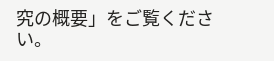究の概要」をご覧ください。